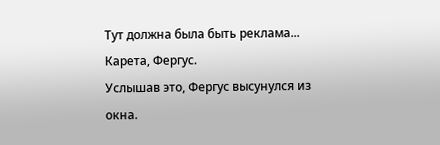Тут должна была быть реклама...
Карета, Фергус.
Услышав это, Фергус высунулся из окна.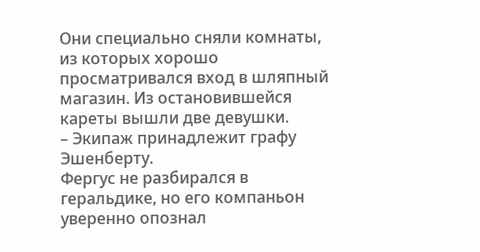Они специально сняли комнаты, из которых хорошо просматривался вход в шляпный магазин. Из остановившейся кареты вышли две девушки.
– Экипаж принадлежит графу Эшенберту.
Фергус не разбирался в геральдике, но его компаньон уверенно опознал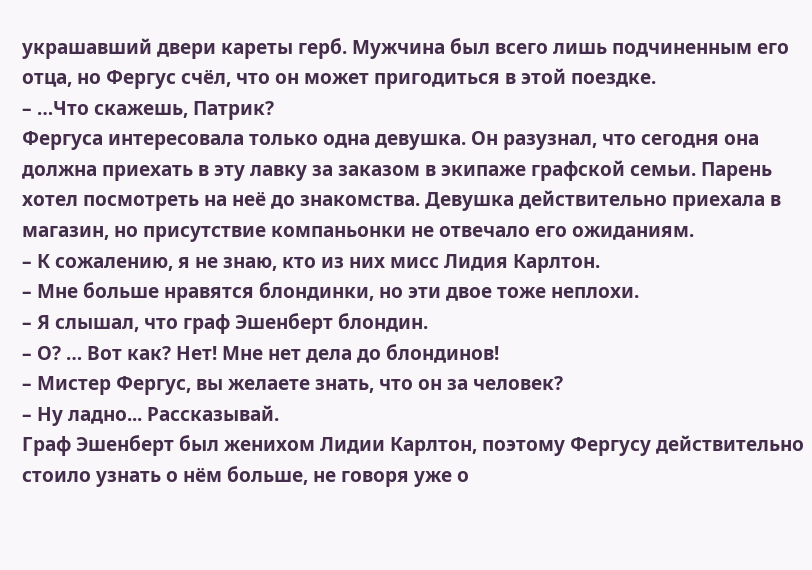украшавший двери кареты герб. Мужчина был всего лишь подчиненным его отца, но Фергус счёл, что он может пригодиться в этой поездке.
– …Что скажешь, Патрик?
Фергуса интересовала только одна девушка. Он разузнал, что сегодня она должна приехать в эту лавку за заказом в экипаже графской семьи. Парень хотел посмотреть на неё до знакомства. Девушка действительно приехала в магазин, но присутствие компаньонки не отвечало его ожиданиям.
– К сожалению, я не знаю, кто из них мисс Лидия Карлтон.
– Мне больше нравятся блондинки, но эти двое тоже неплохи.
– Я слышал, что граф Эшенберт блондин.
– О? … Вот как? Нет! Мне нет дела до блондинов!
– Мистер Фергус, вы желаете знать, что он за человек?
– Ну ладно... Рассказывай.
Граф Эшенберт был женихом Лидии Карлтон, поэтому Фергусу действительно стоило узнать о нём больше, не говоря уже о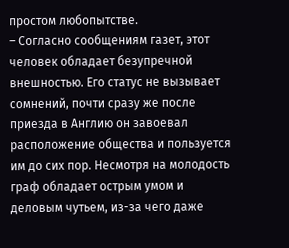простом любопытстве.
– Согласно сообщениям газет, этот человек обладает безупречной внешностью. Его статус не вызывает сомнений, почти сразу же после приезда в Англию он завоевал расположение общества и пользуется им до сих пор. Несмотря на молодость граф обладает острым умом и деловым чутьем, из-за чего даже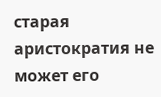старая аристократия не может его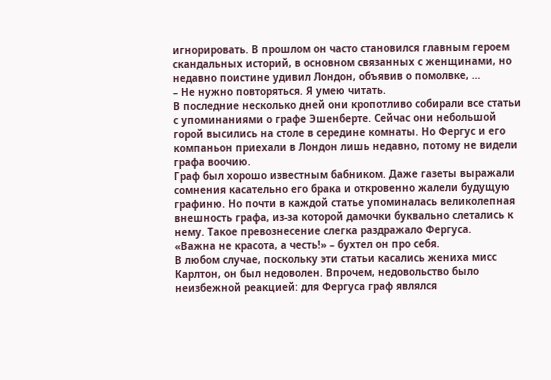игнорировать. В прошлом он часто становился главным героем скандальных историй, в основном связанных с женщинами, но недавно поистине удивил Лондон, объявив о помолвке, …
– Не нужно повторяться. Я умею читать.
В последние несколько дней они кропотливо собирали все статьи с упоминаниями о графе Эшенберте. Сейчас они небольшой горой высились на столе в середине комнаты. Но Фергус и его компаньон приехали в Лондон лишь недавно, потому не видели графа воочию.
Граф был хорошо известным бабником. Даже газеты выражали сомнения касательно его брака и откровенно жалели будущую графиню. Но почти в каждой статье упоминалась великолепная внешность графа, из-за которой дамочки буквально слетались к нему. Такое превознесение слегка раздражало Фергуса.
«Важна не красота, а честь!» – бухтел он про себя.
В любом случае, поскольку эти статьи касались жениха мисс Карлтон, он был недоволен. Впрочем, недовольство было неизбежной реакцией: для Фергуса граф являлся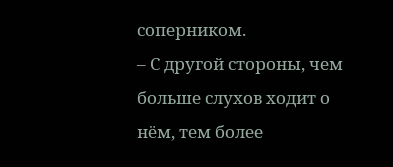соперником.
– С другой стороны, чем больше слухов ходит о нём, тем более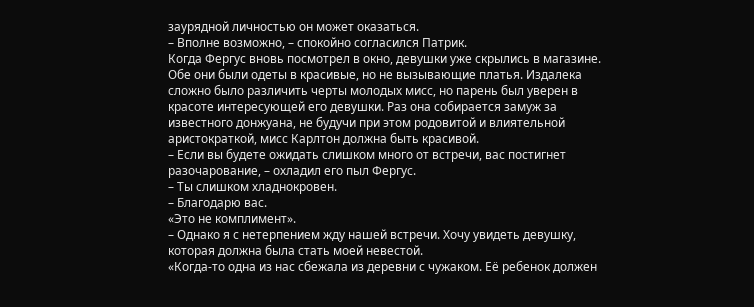заурядной личностью он может оказаться.
– Вполне возможно, – спокойно согласился Патрик.
Когда Фергус вновь посмотрел в окно, девушки уже скрылись в магазине.
Обе они были одеты в красивые, но не вызывающие платья. Издалека сложно было различить черты молодых мисс, но парень был уверен в красоте интересующей его девушки. Раз она собирается замуж за известного донжуана, не будучи при этом родовитой и влиятельной аристократкой, мисс Карлтон должна быть красивой.
– Если вы будете ожидать слишком много от встречи, вас постигнет разочарование, – охладил его пыл Фергус.
– Ты слишком хладнокровен.
– Благодарю вас.
«Это не комплимент».
– Однако я с нетерпением жду нашей встречи. Хочу увидеть девушку, которая должна была стать моей невестой.
«Когда-то одна из нас сбежала из деревни с чужаком. Её ребенок должен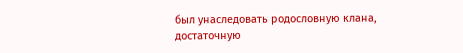был унаследовать родословную клана, достаточную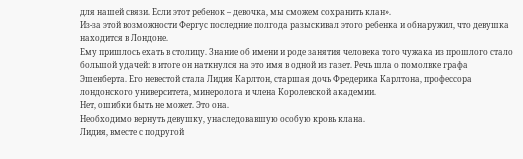для нашей связи. Если этот ребенок – девочка, мы сможем сохранить клан».
Из-за этой возможности Фергус последние полгода разыскивал этого ребенка и обнаружил, что девушка находится в Лондоне.
Ему пришлось ехать в столицу. Знание об имени и роде занятия человека того чужака из прошлого стало большой удачей: в итоге он наткнулся на это имя в одной из газет. Речь шла о помолвке графа Эшенберта. Его невестой стала Лидия Карлтон, старшая дочь Фредерика Карлтона, профессора лондонского университета, минеролога и члена Королевской академии.
Нет, ошибки быть не может. Это она.
Необходимо вернуть девушку, унаследовавшую особую кровь клана.
Лидия, вместе с подругой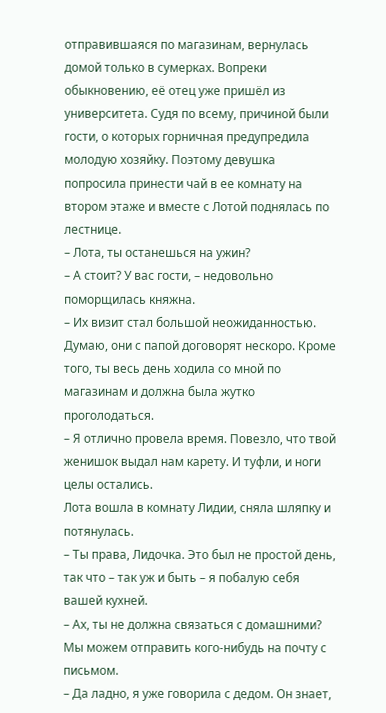отправившаяся по магазинам, вернулась домой только в сумерках. Вопреки обыкновению, её отец уже пришёл из университета. Судя по всему, причиной были гости, о которых горничная предупредила молодую хозяйку. Поэтому девушка попросила принести чай в ее комнату на втором этаже и вместе с Лотой поднялась по лестнице.
– Лота, ты останешься на ужин?
– А стоит? У вас гости, – недовольно поморщилась княжна.
– Их визит стал большой неожиданностью. Думаю, они с папой договорят нескоро. Кроме того, ты весь день ходила со мной по магазинам и должна была жутко проголодаться.
– Я отлично провела время. Повезло, что твой женишок выдал нам карету. И туфли, и ноги целы остались.
Лота вошла в комнату Лидии, сняла шляпку и потянулась.
– Ты права, Лидочка. Это был не простой день, так что – так уж и быть – я побалую себя вашей кухней.
– Ах, ты не должна связаться с домашними? Мы можем отправить кого-нибудь на почту с письмом.
– Да ладно, я уже говорила с дедом. Он знает,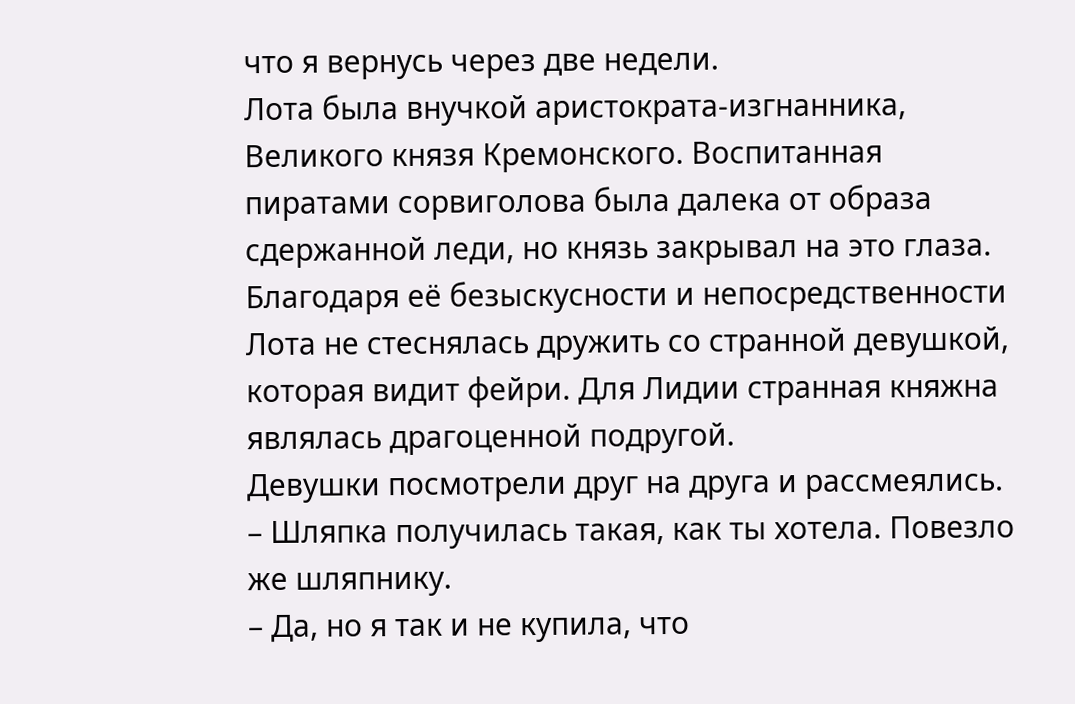что я вернусь через две недели.
Лота была внучкой аристократа-изгнанника, Великого князя Кремонского. Воспитанная пиратами сорвиголова была далека от образа сдержанной леди, но князь закрывал на это глаза.
Благодаря её безыскусности и непосредственности Лота не стеснялась дружить со странной девушкой, которая видит фейри. Для Лидии странная княжна являлась драгоценной подругой.
Девушки посмотрели друг на друга и рассмеялись.
– Шляпка получилась такая, как ты хотела. Повезло же шляпнику.
– Да, но я так и не купила, что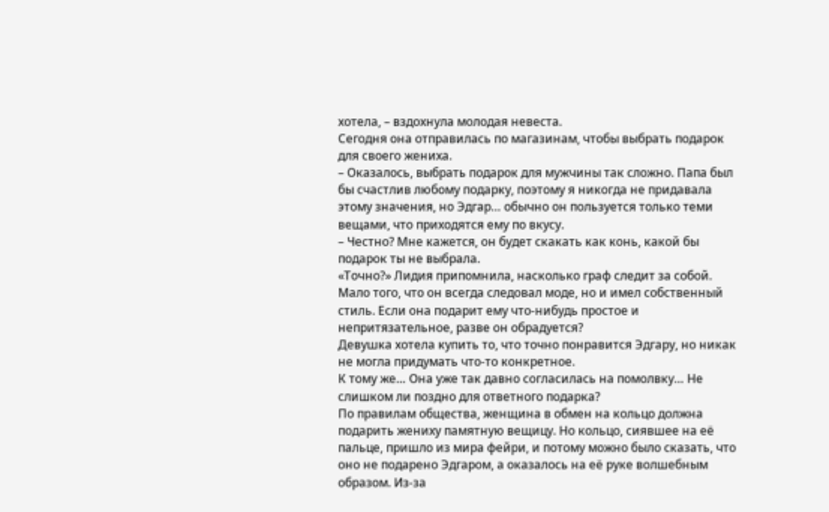хотела, – вздохнула молодая невеста.
Сегодня она отправилась по магазинам, чтобы выбрать подарок для своего жениха.
– Оказалось, выбрать подарок для мужчины так сложно. Папа был бы счастлив любому подарку, поэтому я никогда не придавала этому значения, но Эдгар… обычно он пользуется только теми вещами, что приходятся ему по вкусу.
– Честно? Мне кажется, он будет скакать как конь, какой бы подарок ты не выбрала.
«Точно?» Лидия припомнила, насколько граф следит за собой. Мало того, что он всегда следовал моде, но и имел собственный стиль. Если она подарит ему что-нибудь простое и непритязательное, разве он обрадуется?
Девушка хотела купить то, что точно понравится Эдгару, но никак не могла придумать что-то конкретное.
К тому же… Она уже так давно согласилась на помолвку… Не слишком ли поздно для ответного подарка?
По правилам общества, женщина в обмен на кольцо должна подарить жениху памятную вещицу. Но кольцо, сиявшее на её пальце, пришло из мира фейри, и потому можно было сказать, что оно не подарено Эдгаром, а оказалось на её руке волшебным образом. Из-за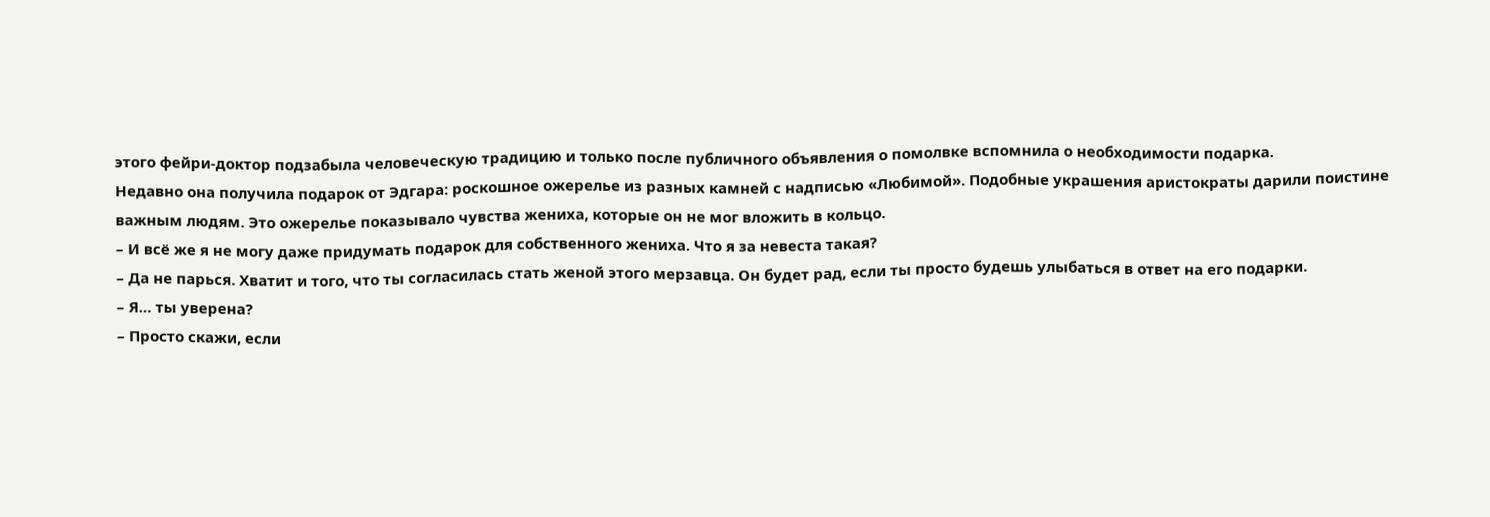этого фейри-доктор подзабыла человеческую традицию и только после публичного объявления о помолвке вспомнила о необходимости подарка.
Недавно она получила подарок от Эдгара: роскошное ожерелье из разных камней с надписью «Любимой». Подобные украшения аристократы дарили поистине важным людям. Это ожерелье показывало чувства жениха, которые он не мог вложить в кольцо.
– И всё же я не могу даже придумать подарок для собственного жениха. Что я за невеста такая?
– Да не парься. Хватит и того, что ты согласилась стать женой этого мерзавца. Он будет рад, если ты просто будешь улыбаться в ответ на его подарки.
– Я… ты уверена?
– Просто скажи, если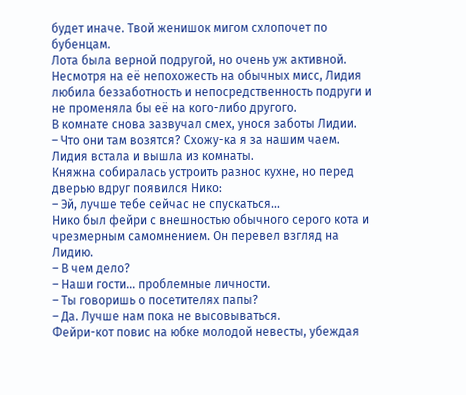будет иначе. Твой женишок мигом схлопочет по бубенцам.
Лота была верной подругой, но очень уж активной. Несмотря на её непохожесть на обычных мисс, Лидия любила беззаботность и непосредственность подруги и не променяла бы её на кого-либо другого.
В комнате снова зазвучал смех, унося заботы Лидии.
– Что они там возятся? Схожу-ка я за нашим чаем.
Лидия встала и вышла из комнаты.
Княжна собиралась устроить разнос кухне, но перед дверью вдруг появился Нико:
– Эй, лучше тебе сейчас не спускаться…
Нико был фейри с внешностью обычного серого кота и чрезмерным самомнением. Он перевел взгляд на Лидию.
– В чем дело?
– Наши гости… проблемные личности.
– Ты говоришь о посетителях папы?
– Да. Лучше нам пока не высовываться.
Фейри-кот повис на юбке молодой невесты, убеждая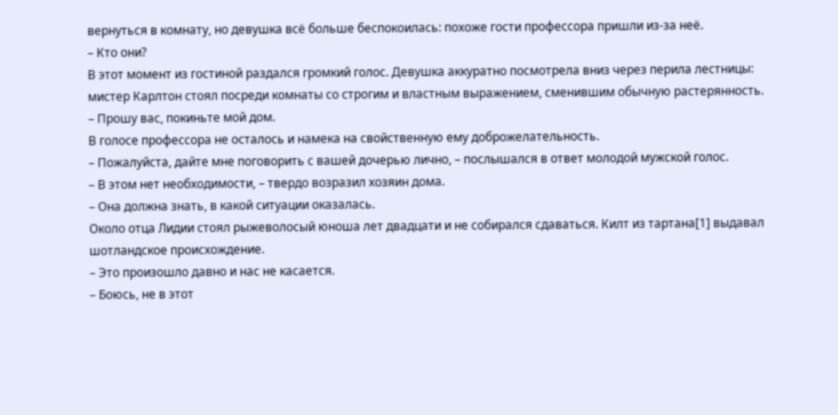вернуться в комнату, но девушка всё больше беспокоилась: похоже гости профессора пришли из-за неё.
– Кто они?
В этот момент из гостиной раздался громкий голос. Девушка аккуратно посмотрела вниз через перила лестницы: мистер Карлтон стоял посреди комнаты со строгим и властным выражением, сменившим обычную растерянность.
– Прошу вас, покиньте мой дом.
В голосе профессора не осталось и намека на свойственную ему доброжелательность.
– Пожалуйста, дайте мне поговорить с вашей дочерью лично, – послышался в ответ молодой мужской голос.
– В этом нет необходимости, – твердо возразил хозяин дома.
– Она должна знать, в какой ситуации оказалась.
Около отца Лидии стоял рыжеволосый юноша лет двадцати и не собирался сдаваться. Килт из тартана[1] выдавал шотландское происхождение.
– Это произошло давно и нас не касается.
– Боюсь, не в этот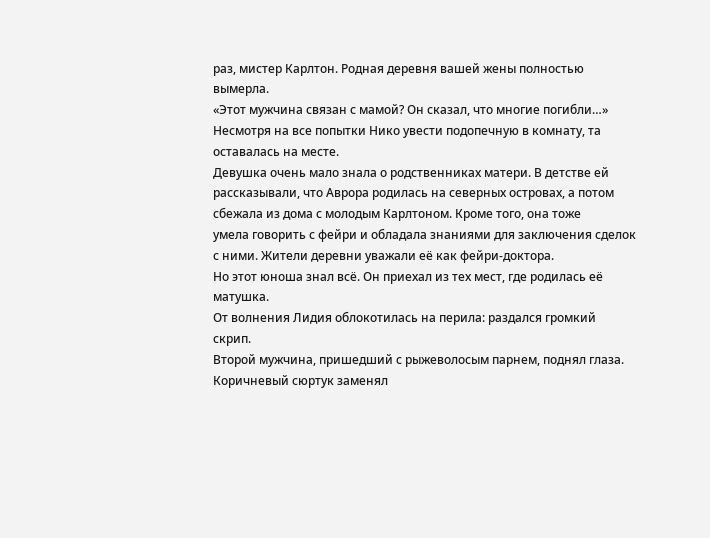раз, мистер Карлтон. Родная деревня вашей жены полностью вымерла.
«Этот мужчина связан с мамой? Он сказал, что многие погибли…»
Несмотря на все попытки Нико увести подопечную в комнату, та оставалась на месте.
Девушка очень мало знала о родственниках матери. В детстве ей рассказывали, что Аврора родилась на северных островах, а потом сбежала из дома с молодым Карлтоном. Кроме того, она тоже
умела говорить с фейри и обладала знаниями для заключения сделок с ними. Жители деревни уважали её как фейри-доктора.
Но этот юноша знал всё. Он приехал из тех мест, где родилась её матушка.
От волнения Лидия облокотилась на перила: раздался громкий скрип.
Второй мужчина, пришедший с рыжеволосым парнем, поднял глаза. Коричневый сюртук заменял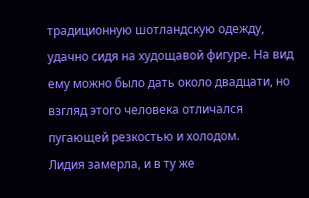традиционную шотландскую одежду, удачно сидя на худощавой фигуре. На вид ему можно было дать около двадцати, но взгляд этого человека отличался пугающей резкостью и холодом.
Лидия замерла, и в ту же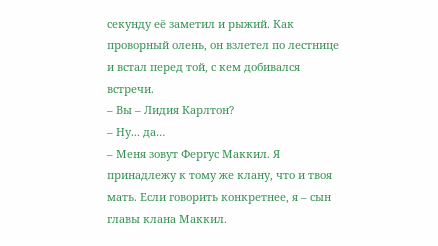секунду её заметил и рыжий. Как проворный олень, он взлетел по лестнице и встал перед той, с кем добивался встречи.
– Вы – Лидия Карлтон?
– Ну... да…
– Меня зовут Фергус Маккил. Я принадлежу к тому же клану, что и твоя мать. Если говорить конкретнее, я – сын главы клана Маккил.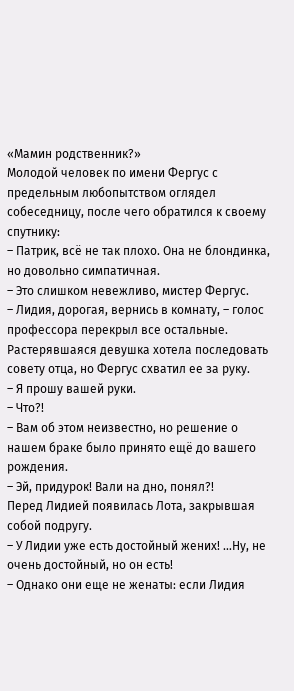«Мамин родственник?»
Молодой человек по имени Фергус с предельным любопытством оглядел собеседницу, после чего обратился к своему спутнику:
– Патрик, всё не так плохо. Она не блондинка, но довольно симпатичная.
– Это слишком невежливо, мистер Фергус.
– Лидия, дорогая, вернись в комнату, – голос профессора перекрыл все остальные.
Растерявшаяся девушка хотела последовать совету отца, но Фергус схватил ее за руку.
– Я прошу вашей руки.
– Что?!
– Вам об этом неизвестно, но решение о нашем браке было принято ещё до вашего рождения.
– Эй, придурок! Вали на дно, понял?!
Перед Лидией появилась Лота, закрывшая собой подругу.
– У Лидии уже есть достойный жених! …Ну, не очень достойный, но он есть!
– Однако они еще не женаты: если Лидия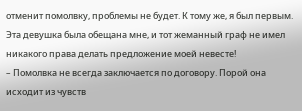отменит помолвку, проблемы не будет. К тому же, я был первым. Эта девушка была обещана мне, и тот жеманный граф не имел никакого права делать предложение моей невесте!
– Помолвка не всегда заключается по договору. Порой она исходит из чувств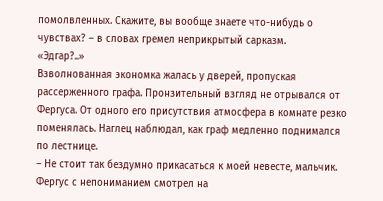помолвленных. Скажите, вы вообще знаете что-нибудь о чувствах? – в словах гремел неприкрытый сарказм.
«Эдгар?..»
Взволнованная экономка жалась у дверей, пропуская рассерженного графа. Пронзительный взгляд не отрывался от Фергуса. От одного его присутствия атмосфера в комнате резко поменялась. Наглец наблюдал, как граф медленно поднимался по лестнице.
– Не стоит так бездумно прикасаться к моей невесте, мальчик.
Фергус с непониманием смотрел на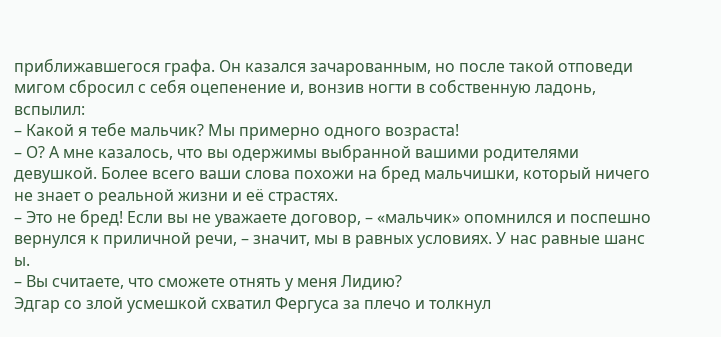приближавшегося графа. Он казался зачарованным, но после такой отповеди мигом сбросил с себя оцепенение и, вонзив ногти в собственную ладонь, вспылил:
– Какой я тебе мальчик? Мы примерно одного возраста!
– О? А мне казалось, что вы одержимы выбранной вашими родителями девушкой. Более всего ваши слова похожи на бред мальчишки, который ничего не знает о реальной жизни и её страстях.
– Это не бред! Если вы не уважаете договор, – «мальчик» опомнился и поспешно вернулся к приличной речи, – значит, мы в равных условиях. У нас равные шанс ы.
– Вы считаете, что сможете отнять у меня Лидию?
Эдгар со злой усмешкой схватил Фергуса за плечо и толкнул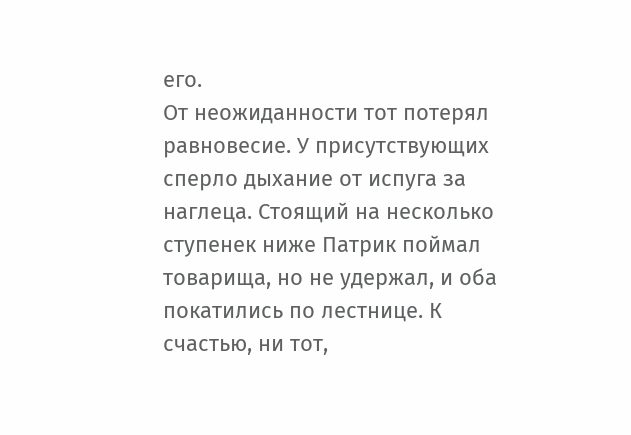его.
От неожиданности тот потерял равновесие. У присутствующих сперло дыхание от испуга за наглеца. Стоящий на несколько ступенек ниже Патрик поймал товарища, но не удержал, и оба покатились по лестнице. К счастью, ни тот,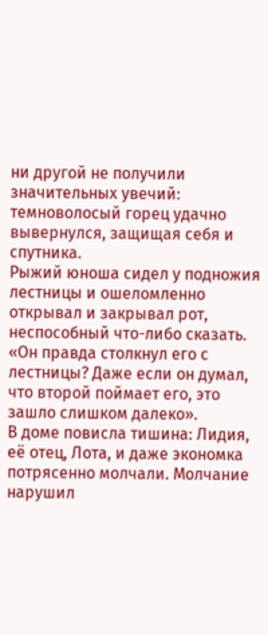ни другой не получили значительных увечий: темноволосый горец удачно вывернулся, защищая себя и спутника.
Рыжий юноша сидел у подножия лестницы и ошеломленно открывал и закрывал рот, неспособный что-либо сказать.
«Он правда столкнул его с лестницы? Даже если он думал, что второй поймает его, это зашло слишком далеко».
В доме повисла тишина: Лидия, её отец, Лота, и даже экономка потрясенно молчали. Молчание нарушил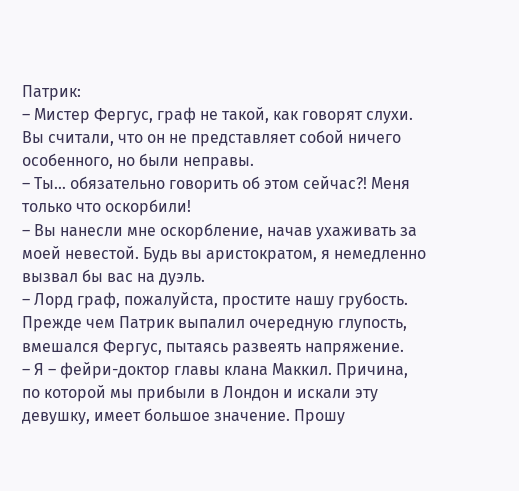Патрик:
– Мистер Фергус, граф не такой, как говорят слухи. Вы считали, что он не представляет собой ничего особенного, но были неправы.
– Ты… обязательно говорить об этом сейчас?! Меня только что оскорбили!
– Вы нанесли мне оскорбление, начав ухаживать за моей невестой. Будь вы аристократом, я немедленно вызвал бы вас на дуэль.
– Лорд граф, пожалуйста, простите нашу грубость.
Прежде чем Патрик выпалил очередную глупость, вмешался Фергус, пытаясь развеять напряжение.
– Я – фейри-доктор главы клана Маккил. Причина, по которой мы прибыли в Лондон и искали эту девушку, имеет большое значение. Прошу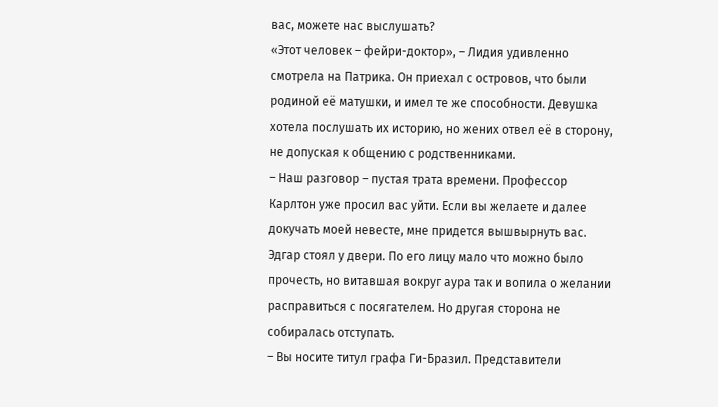вас, можете нас выслушать?
«Этот человек – фейри-доктор», – Лидия удивленно смотрела на Патрика. Он приехал с островов, что были родиной её матушки, и имел те же способности. Девушка хотела послушать их историю, но жених отвел её в сторону, не допуская к общению с родственниками.
– Наш разговор – пустая трата времени. Профессор Карлтон уже просил вас уйти. Если вы желаете и далее докучать моей невесте, мне придется вышвырнуть вас.
Эдгар стоял у двери. По его лицу мало что можно было прочесть, но витавшая вокруг аура так и вопила о желании расправиться с посягателем. Но другая сторона не собиралась отступать.
– Вы носите титул графа Ги-Бразил. Представители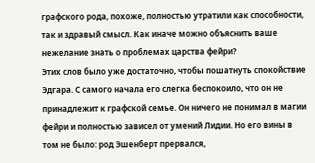графского рода, похоже, полностью утратили как способности, так и здравый смысл. Как иначе можно объяснить ваше нежелание знать о проблемах царства фейри?
Этих слов было уже достаточно, чтобы пошатнуть спокойствие Эдгара. С самого начала его слегка беспокоило, что он не принадлежит к графской семье. Он ничего не понимал в магии фейри и полностью зависел от умений Лидии. Но его вины в том не было: род Эшенберт прервался,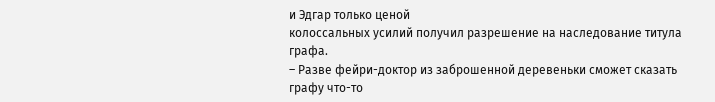и Эдгар только ценой
колоссальных усилий получил разрешение на наследование титула графа.
– Разве фейри-доктор из заброшенной деревеньки сможет сказать графу что-то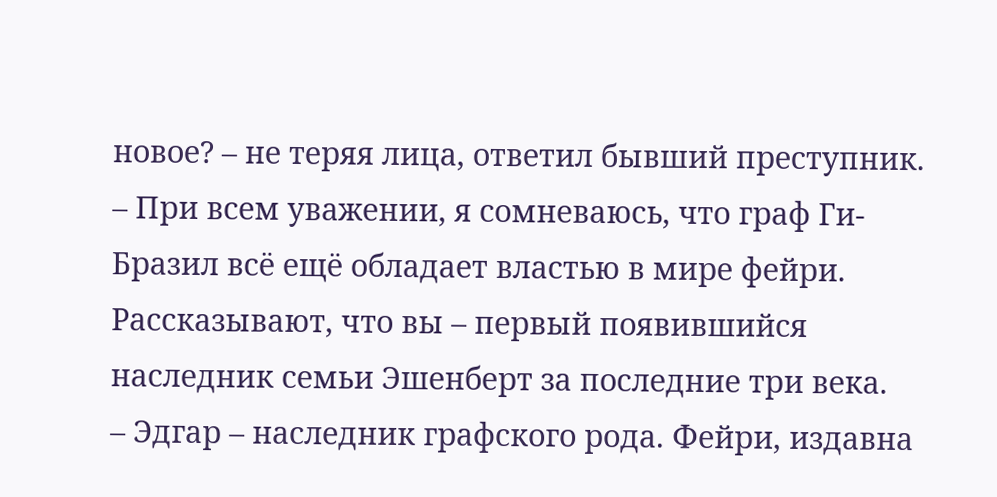новое? – не теряя лица, ответил бывший преступник.
– При всем уважении, я сомневаюсь, что граф Ги-Бразил всё ещё обладает властью в мире фейри. Рассказывают, что вы – первый появившийся наследник семьи Эшенберт за последние три века.
– Эдгар – наследник графского рода. Фейри, издавна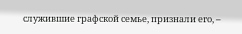служившие графской семье, признали его, –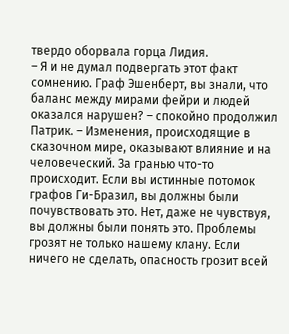твердо оборвала горца Лидия.
– Я и не думал подвергать этот факт сомнению. Граф Эшенберт, вы знали, что баланс между мирами фейри и людей оказался нарушен? – спокойно продолжил Патрик. – Изменения, происходящие в сказочном мире, оказывают влияние и на человеческий. За гранью что-то происходит. Если вы истинные потомок графов Ги-Бразил, вы должны были почувствовать это. Нет, даже не чувствуя, вы должны были понять это. Проблемы грозят не только нашему клану. Если ничего не сделать, опасность грозит всей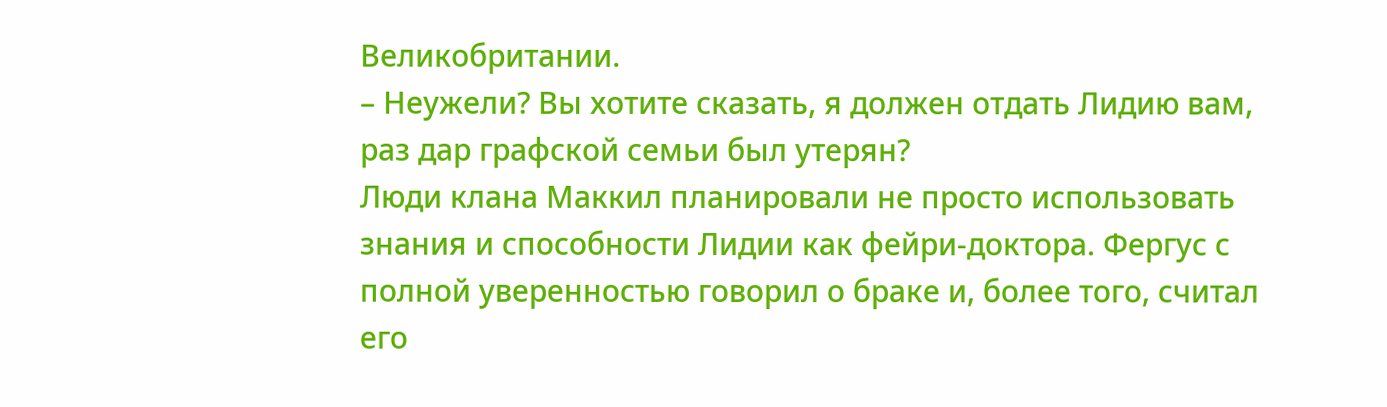Великобритании.
– Неужели? Вы хотите сказать, я должен отдать Лидию вам, раз дар графской семьи был утерян?
Люди клана Маккил планировали не просто использовать знания и способности Лидии как фейри-доктора. Фергус с полной уверенностью говорил о браке и, более того, считал его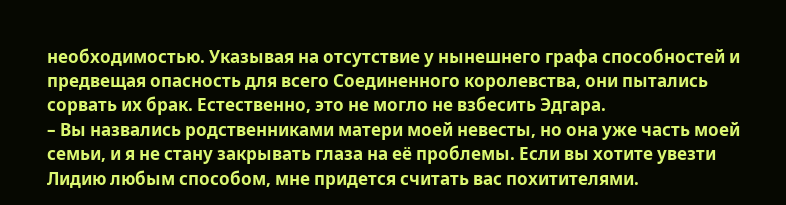необходимостью. Указывая на отсутствие у нынешнего графа способностей и предвещая опасность для всего Соединенного королевства, они пытались сорвать их брак. Естественно, это не могло не взбесить Эдгара.
– Вы назвались родственниками матери моей невесты, но она уже часть моей семьи, и я не стану закрывать глаза на её проблемы. Если вы хотите увезти Лидию любым способом, мне придется считать вас похитителями.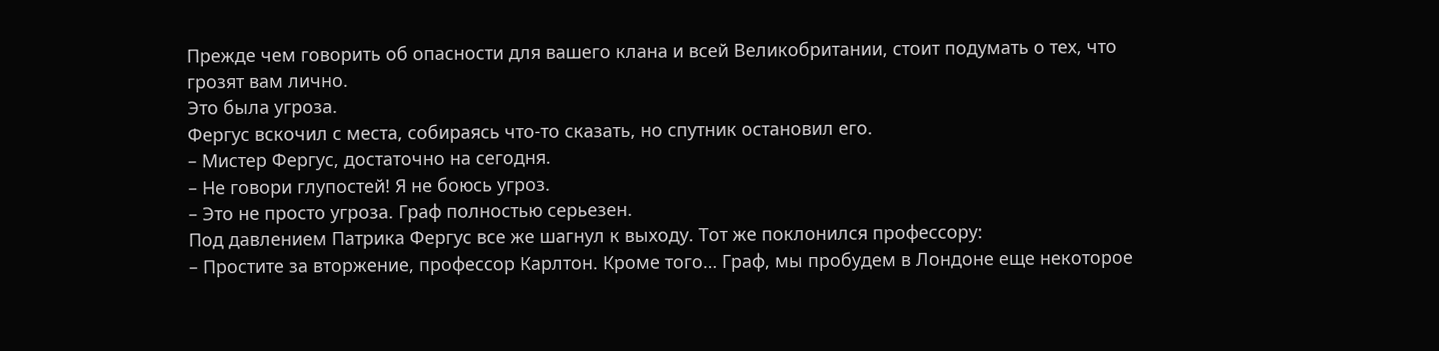Прежде чем говорить об опасности для вашего клана и всей Великобритании, стоит подумать о тех, что грозят вам лично.
Это была угроза.
Фергус вскочил с места, собираясь что-то сказать, но спутник остановил его.
– Мистер Фергус, достаточно на сегодня.
– Не говори глупостей! Я не боюсь угроз.
– Это не просто угроза. Граф полностью серьезен.
Под давлением Патрика Фергус все же шагнул к выходу. Тот же поклонился профессору:
– Простите за вторжение, профессор Карлтон. Кроме того… Граф, мы пробудем в Лондоне еще некоторое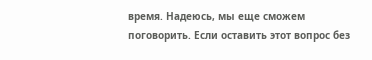время. Надеюсь, мы еще сможем поговорить. Если оставить этот вопрос без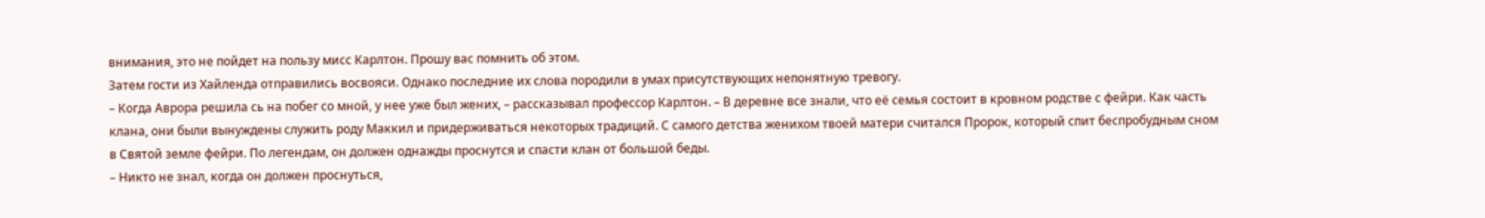внимания, это не пойдет на пользу мисс Карлтон. Прошу вас помнить об этом.
Затем гости из Хайленда отправились восвояси. Однако последние их слова породили в умах присутствующих непонятную тревогу.
– Когда Аврора решила сь на побег со мной, у нее уже был жених, – рассказывал профессор Карлтон. – В деревне все знали, что её семья состоит в кровном родстве с фейри. Как часть клана, они были вынуждены служить роду Маккил и придерживаться некоторых традиций. С самого детства женихом твоей матери считался Пророк, который спит беспробудным сном в Святой земле фейри. По легендам, он должен однажды проснутся и спасти клан от большой беды.
– Никто не знал, когда он должен проснуться,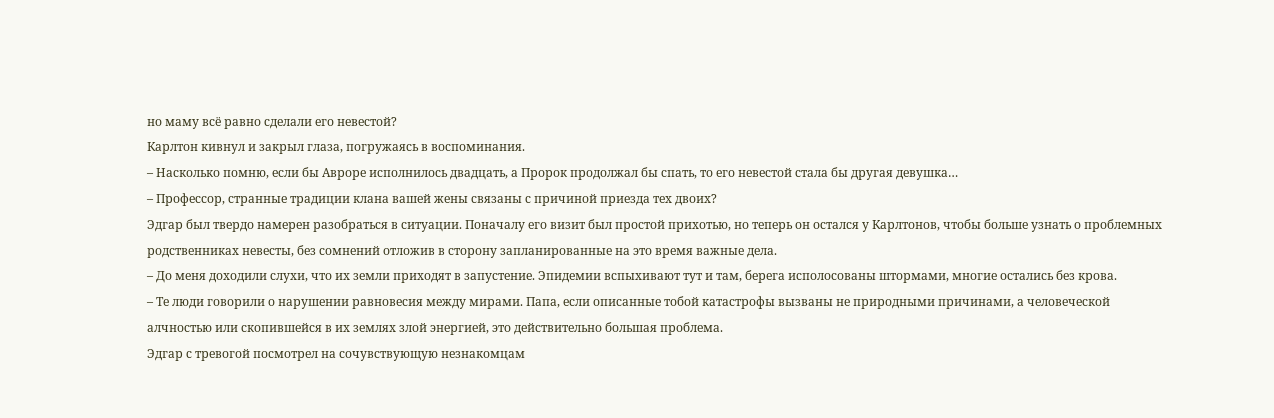но маму всё равно сделали его невестой?
Карлтон кивнул и закрыл глаза, погружаясь в воспоминания.
– Насколько помню, если бы Авроре исполнилось двадцать, а Пророк продолжал бы спать, то его невестой стала бы другая девушка…
– Профессор, странные традиции клана вашей жены связаны с причиной приезда тех двоих?
Эдгар был твердо намерен разобраться в ситуации. Поначалу его визит был простой прихотью, но теперь он остался у Карлтонов, чтобы больше узнать о проблемных родственниках невесты, без сомнений отложив в сторону запланированные на это время важные дела.
– До меня доходили слухи, что их земли приходят в запустение. Эпидемии вспыхивают тут и там, берега исполосованы штормами, многие остались без крова.
– Те люди говорили о нарушении равновесия между мирами. Папа, если описанные тобой катастрофы вызваны не природными причинами, а человеческой алчностью или скопившейся в их землях злой энергией, это действительно большая проблема.
Эдгар с тревогой посмотрел на сочувствующую незнакомцам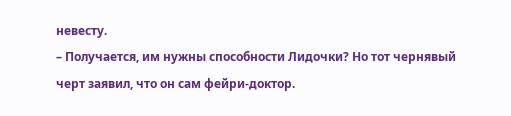невесту.
– Получается, им нужны способности Лидочки? Но тот чернявый черт заявил, что он сам фейри-доктор.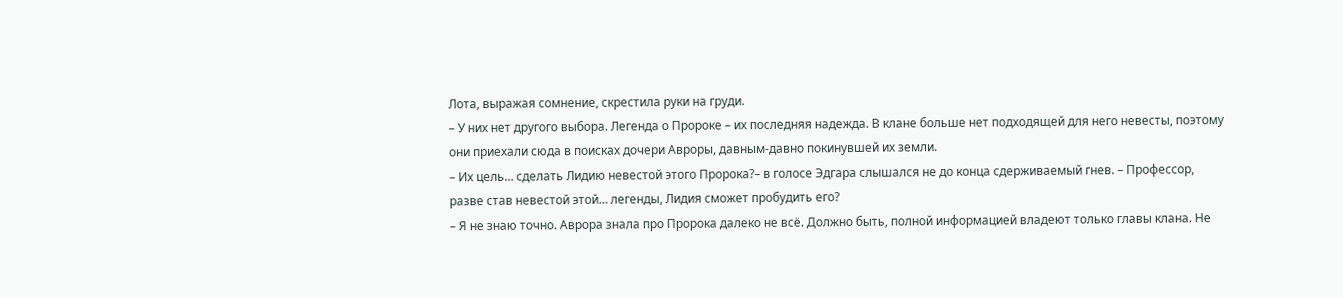Лота, выражая сомнение, скрестила руки на груди.
– У них нет другого выбора. Легенда о Пророке – их последняя надежда. В клане больше нет подходящей для него невесты, поэтому они приехали сюда в поисках дочери Авроры, давным-давно покинувшей их земли.
– Их цель… сделать Лидию невестой этого Пророка?– в голосе Эдгара слышался не до конца сдерживаемый гнев. – Профессор, разве став невестой этой… легенды, Лидия сможет пробудить его?
– Я не знаю точно. Аврора знала про Пророка далеко не всё. Должно быть, полной информацией владеют только главы клана. Не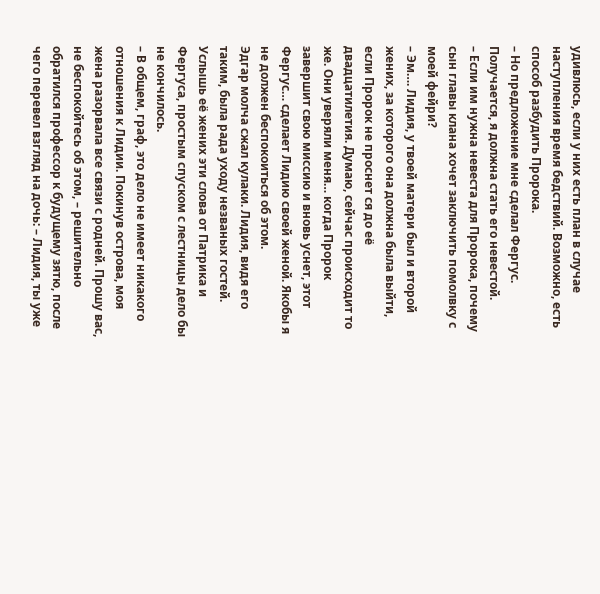удивлюсь, если у них есть план в случае наступления время бедствий. Возможно, есть способ разбудить Пророка.
– Но предложение мне сделал Фергус. Получается, я должна стать его невестой.
– Если им нужна невеста для Пророка, почему сын главы клана хочет заключить помолвку с моей фейри?
– Эм…. Лидия, у твоей матери был и второй жених, за которого она должна была выйти, если Пророк не проснет ся до её двадцатилетия. Думаю, сейчас происходит то же. Они уверяли меня… когда Пророк завершит свою миссию и вновь уснет, этот Фергус… сделает Лидию своей женой. Якобы я не должен беспокоиться об этом.
Эдгар молча сжал кулаки. Лидия, видя его таким, была рада уходу незваных гостей. Услышь её жених эти слова от Патрика и Фергуса, простым спуском с лестницы дело бы не кончилось.
– В общем, граф, это дело не имеет никакого отношения к Лидии. Покинув острова, моя жена разорвала все связи с родней. Прошу вас, не беспокойтесь об этом, – решительно обратился профессор к будущему зятю, после чего перевел взгляд на дочь: – Лидия, ты уже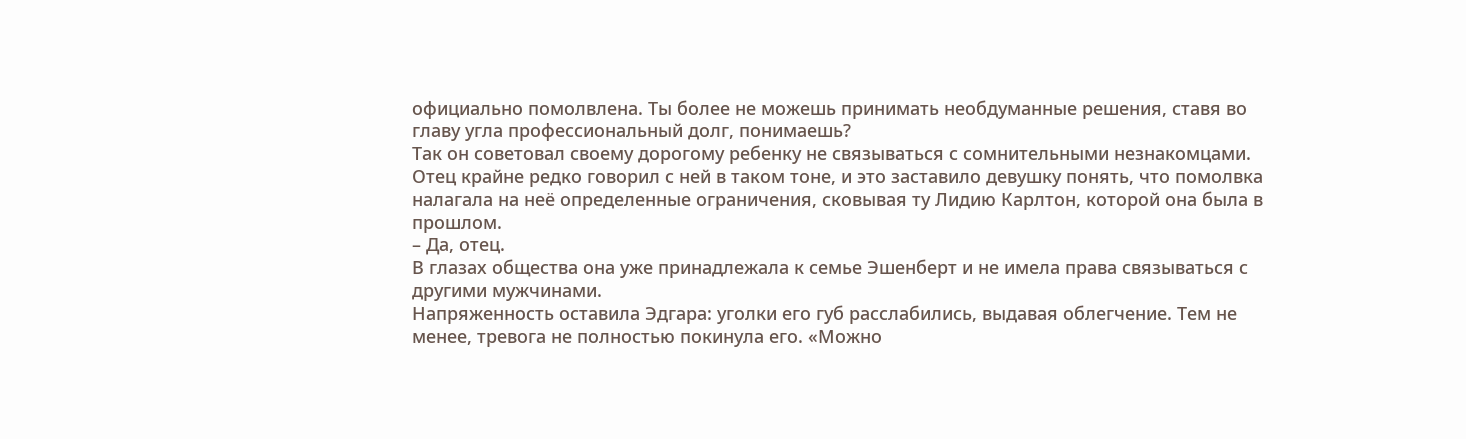официально помолвлена. Ты более не можешь принимать необдуманные решения, ставя во главу угла профессиональный долг, понимаешь?
Так он советовал своему дорогому ребенку не связываться с сомнительными незнакомцами. Отец крайне редко говорил с ней в таком тоне, и это заставило девушку понять, что помолвка налагала на неё определенные ограничения, сковывая ту Лидию Карлтон, которой она была в прошлом.
– Да, отец.
В глазах общества она уже принадлежала к семье Эшенберт и не имела права связываться с другими мужчинами.
Напряженность оставила Эдгара: уголки его губ расслабились, выдавая облегчение. Тем не менее, тревога не полностью покинула его. «Можно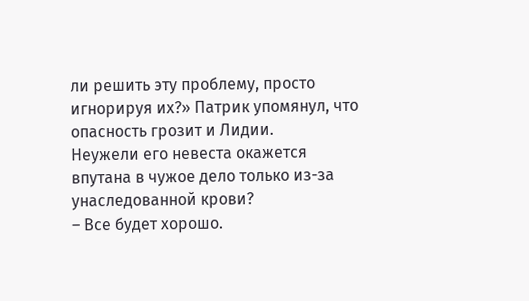ли решить эту проблему, просто игнорируя их?» Патрик упомянул, что опасность грозит и Лидии.
Неужели его невеста окажется впутана в чужое дело только из-за унаследованной крови?
– Все будет хорошо.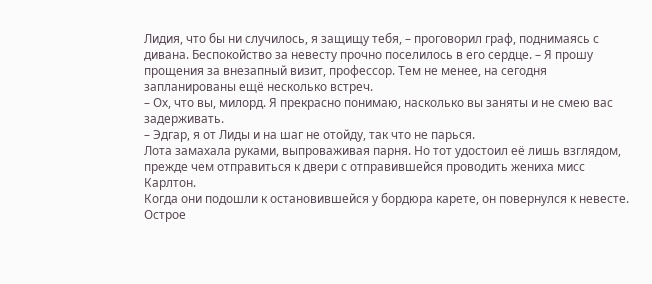Лидия, что бы ни случилось, я защищу тебя, – проговорил граф, поднимаясь с дивана. Беспокойство за невесту прочно поселилось в его сердце. – Я прошу прощения за внезапный визит, профессор. Тем не менее, на сегодня запланированы ещё несколько встреч.
– Ох, что вы, милорд. Я прекрасно понимаю, насколько вы заняты и не смею вас задерживать.
– Эдгар, я от Лиды и на шаг не отойду, так что не парься.
Лота замахала руками, выпроваживая парня. Но тот удостоил её лишь взглядом, прежде чем отправиться к двери с отправившейся проводить жениха мисс Карлтон.
Когда они подошли к остановившейся у бордюра карете, он повернулся к невесте. Острое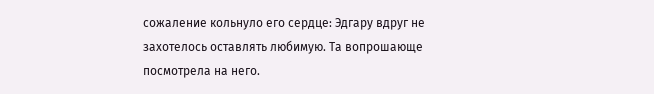сожаление кольнуло его сердце: Эдгару вдруг не захотелось оставлять любимую. Та вопрошающе посмотрела на него.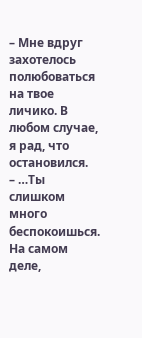– Мне вдруг захотелось полюбоваться на твое личико. В любом случае, я рад, что остановился.
– …Ты слишком много беспокоишься.
На самом деле,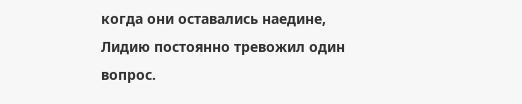когда они оставались наедине, Лидию постоянно тревожил один вопрос.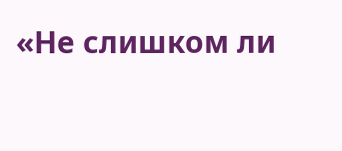«Не слишком ли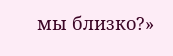мы близко?»